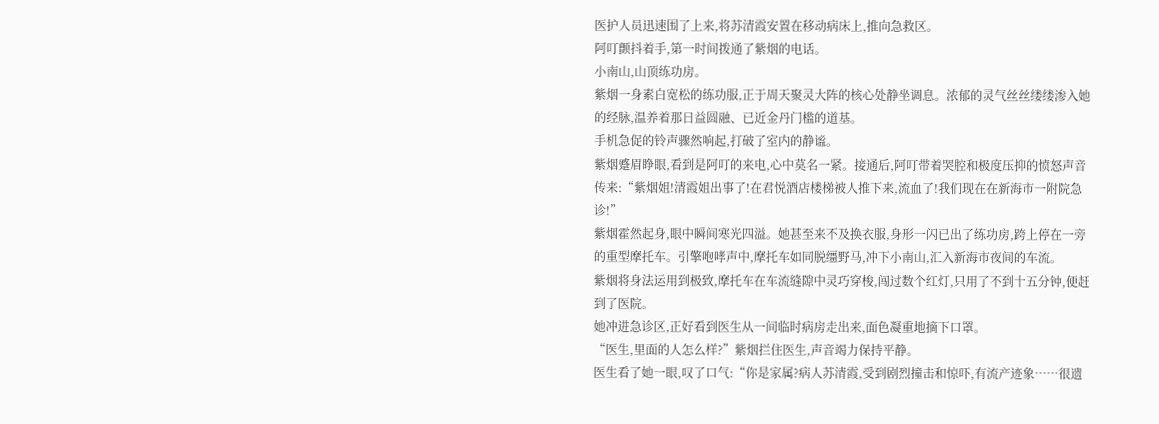医护人员迅速围了上来,将苏清霞安置在移动病床上,推向急救区。
阿叮颤抖着手,第一时间拨通了紫烟的电话。
小南山,山顶练功房。
紫烟一身素白宽松的练功服,正于周天聚灵大阵的核心处静坐调息。浓郁的灵气丝丝缕缕渗入她的经脉,温养着那日益圆融、已近金丹门槛的道基。
手机急促的铃声骤然响起,打破了室内的静谧。
紫烟蹙眉睁眼,看到是阿叮的来电,心中莫名一紧。接通后,阿叮带着哭腔和极度压抑的愤怒声音传来:“紫烟姐!清霞姐出事了!在君悦酒店楼梯被人推下来,流血了!我们现在在新海市一附院急诊!”
紫烟霍然起身,眼中瞬间寒光四溢。她甚至来不及换衣服,身形一闪已出了练功房,跨上停在一旁的重型摩托车。引擎咆哮声中,摩托车如同脱缰野马,冲下小南山,汇入新海市夜间的车流。
紫烟将身法运用到极致,摩托车在车流缝隙中灵巧穿梭,闯过数个红灯,只用了不到十五分钟,便赶到了医院。
她冲进急诊区,正好看到医生从一间临时病房走出来,面色凝重地摘下口罩。
“医生,里面的人怎么样?”紫烟拦住医生,声音竭力保持平静。
医生看了她一眼,叹了口气:“你是家属?病人苏清霞,受到剧烈撞击和惊吓,有流产迹象……很遗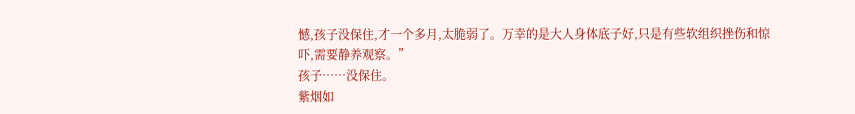憾,孩子没保住,才一个多月,太脆弱了。万幸的是大人身体底子好,只是有些软组织挫伤和惊吓,需要静养观察。”
孩子……没保住。
紫烟如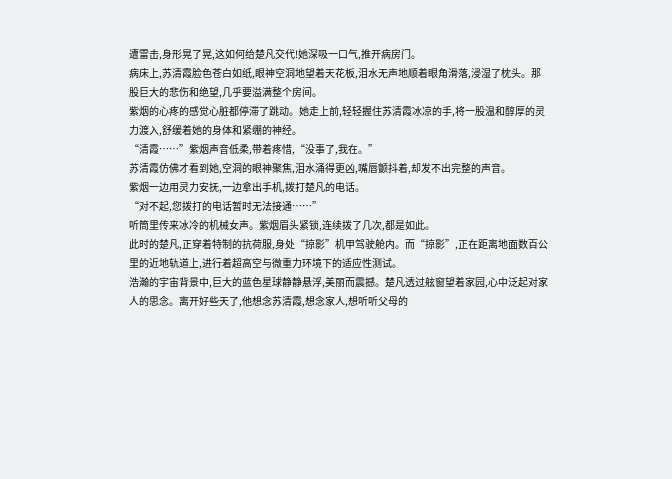遭雷击,身形晃了晃,这如何给楚凡交代!她深吸一口气,推开病房门。
病床上,苏清霞脸色苍白如纸,眼神空洞地望着天花板,泪水无声地顺着眼角滑落,浸湿了枕头。那股巨大的悲伤和绝望,几乎要溢满整个房间。
紫烟的心疼的感觉心脏都停滞了跳动。她走上前,轻轻握住苏清霞冰凉的手,将一股温和醇厚的灵力渡入,舒缓着她的身体和紧绷的神经。
“清霞……”紫烟声音低柔,带着疼惜,“没事了,我在。”
苏清霞仿佛才看到她,空洞的眼神聚焦,泪水涌得更凶,嘴唇颤抖着,却发不出完整的声音。
紫烟一边用灵力安抚,一边拿出手机,拨打楚凡的电话。
“对不起,您拨打的电话暂时无法接通……”
听筒里传来冰冷的机械女声。紫烟眉头紧锁,连续拨了几次,都是如此。
此时的楚凡,正穿着特制的抗荷服,身处“掠影”机甲驾驶舱内。而“掠影”,正在距离地面数百公里的近地轨道上,进行着超高空与微重力环境下的适应性测试。
浩瀚的宇宙背景中,巨大的蓝色星球静静悬浮,美丽而震撼。楚凡透过舷窗望着家园,心中泛起对家人的思念。离开好些天了,他想念苏清霞,想念家人,想听听父母的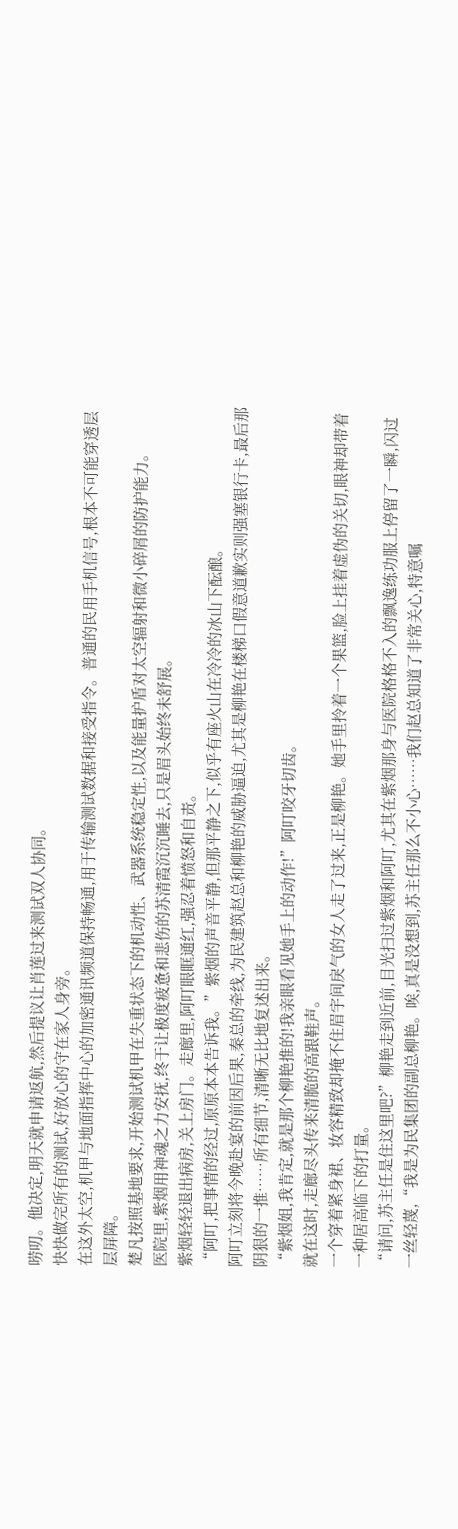唠叨。他决定,明天就申请返航,然后提议让肖莲过来测试双人协同。
快快做完所有的测试,好放心的守在家人身旁。
在这外太空,机甲与地面指挥中心的加密通讯频道保持畅通,用于传输测试数据和接受指令。普通的民用手机信号,根本不可能穿透层层屏障。
楚凡按照基地要求,开始测试机甲在失重状态下的机动性、武器系统稳定性,以及能量护盾对太空辐射和微小碎屑的防护能力。
医院里,紫烟用神魂之力安抚,终于让极度疲惫和悲伤的苏清霞沉沉睡去,只是眉头始终未舒展。
紫烟轻轻退出病房,关上房门。走廊里,阿叮眼眶通红,强忍着愤怒和自责。
“阿叮,把事情的经过,原原本本告诉我。”紫烟的声音平静,但那平静之下,似乎有座火山在冷冷的冰山下酝酿。
阿叮立刻将今晚赴宴的前因后果,秦总的牵线,为民建筑赵总和柳艳的威胁逼迫,尤其是柳艳在楼梯口假意道歉实则强塞银行卡,最后那阴狠的一推……所有细节,清晰无比地复述出来。
“紫烟姐,我肯定,就是那个柳艳推的!我亲眼看见她手上的动作!”阿叮咬牙切齿。
就在这时,走廊尽头传来清脆的高跟鞋声。
一个穿着紧身裙、妆容精致却掩不住眉宇间戾气的女人走了过来,正是柳艳。她手里拎着一个果篮,脸上挂着虚伪的关切,眼神却带着一种居高临下的打量。
“请问,苏主任是住这里吧?”柳艳走到近前,目光扫过紫烟和阿叮,尤其在紫烟那身与医院格格不入的飘逸练功服上停留了一瞬,闪过一丝轻蔑,“我是为民集团的副总柳艳。唉,真是没想到,苏主任那么不小心……我们赵总知道了非常关心,特意嘱